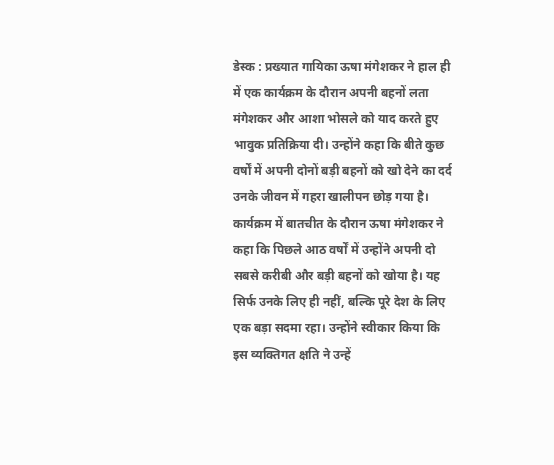डेस्क : प्रख्यात गायिका ऊषा मंगेशकर ने हाल ही में एक कार्यक्रम के दौरान अपनी बहनों लता मंगेशकर और आशा भोसले को याद करते हुए भावुक प्रतिक्रिया दी। उन्होंने कहा कि बीते कुछ वर्षों में अपनी दोनों बड़ी बहनों को खो देने का दर्द उनके जीवन में गहरा खालीपन छोड़ गया है।
कार्यक्रम में बातचीत के दौरान ऊषा मंगेशकर ने कहा कि पिछले आठ वर्षों में उन्होंने अपनी दो सबसे करीबी और बड़ी बहनों को खोया है। यह सिर्फ उनके लिए ही नहीं, बल्कि पूरे देश के लिए एक बड़ा सदमा रहा। उन्होंने स्वीकार किया कि इस व्यक्तिगत क्षति ने उन्हें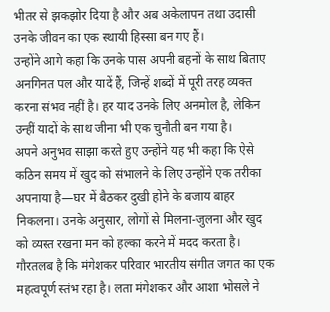भीतर से झकझोर दिया है और अब अकेलापन तथा उदासी उनके जीवन का एक स्थायी हिस्सा बन गए हैं।
उन्होंने आगे कहा कि उनके पास अपनी बहनों के साथ बिताए अनगिनत पल और यादें हैं, जिन्हें शब्दों में पूरी तरह व्यक्त करना संभव नहीं है। हर याद उनके लिए अनमोल है, लेकिन उन्हीं यादों के साथ जीना भी एक चुनौती बन गया है।
अपने अनुभव साझा करते हुए उन्होंने यह भी कहा कि ऐसे कठिन समय में खुद को संभालने के लिए उन्होंने एक तरीका अपनाया है—घर में बैठकर दुखी होने के बजाय बाहर निकलना। उनके अनुसार, लोगों से मिलना-जुलना और खुद को व्यस्त रखना मन को हल्का करने में मदद करता है।
गौरतलब है कि मंगेशकर परिवार भारतीय संगीत जगत का एक महत्वपूर्ण स्तंभ रहा है। लता मंगेशकर और आशा भोसले ने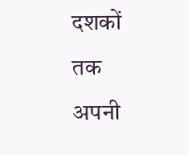दशकों तक अपनी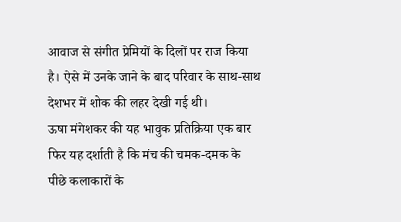आवाज से संगीत प्रेमियों के दिलों पर राज किया है। ऐसे में उनके जाने के बाद परिवार के साथ-साथ देशभर में शोक की लहर देखी गई थी।
ऊषा मंगेशकर की यह भावुक प्रतिक्रिया एक बार फिर यह दर्शाती है कि मंच की चमक-दमक के पीछे कलाकारों के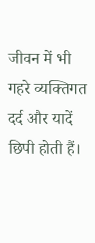जीवन में भी गहरे व्यक्तिगत दर्द और यादें छिपी होती हैं।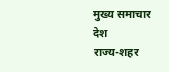मुख्य समाचार
देश
राज्य-शहर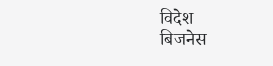विदेश
बिजनेस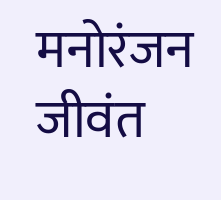मनोरंजन
जीवंत